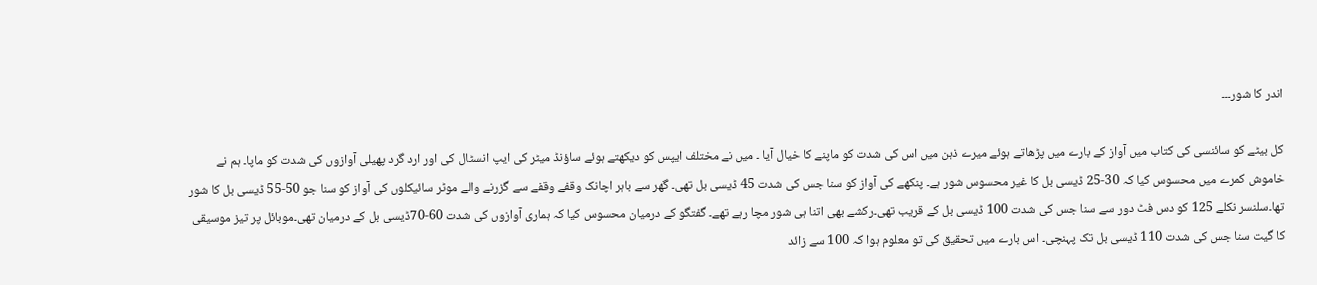اندر کا شور۔۔۔

کل بیٹے کو سائنسی کی کتاب میں آواز کے بارے میں پڑھاتے ہوئے میرے ذہن میں اس کی شدت کو ماپنے کا خیال آیا ۔ میں نے مختلف ایپس کو دیکھتے ہوئے ساؤنڈ میٹر کی ایپ انسٹال کی اور ارد گرد پھیلی آوازوں کی شدت کو ماپا۔ ہم نے خاموش کمرے میں محسوس کیا کہ 30-25 ڈیسی بل کا غیر محسوس شور ہے۔ پنکھے کی آواز کو سنا جس کی شدت 45 ڈیسی بل تھی۔ گھر سے باہر اچانک وقفے وقفے سے گزرنے والے موٹر سائیکلوں کی آواز کو سنا جو 50-55 ڈیسی بل کا شور تھا۔سلنسر نکلے 125 کو دس فٹ دور سے سنا جس کی شدت 100 ڈیسی بل کے قریب تھی۔رکشے بھی اتنا ہی شور مچا رہے تھے۔ گفتگو کے درمیان محسوس کیا کہ ہماری آوازوں کی شدت 60-70ڈیسی بل کے درمیان تھی۔موبائل پر تیز موسیقی کا گیت سنا جس کی شدت 110 ڈیسی بل تک پہنچی۔ اس بارے میں تحقیق کی تو معلوم ہوا کہ 100 سے زائد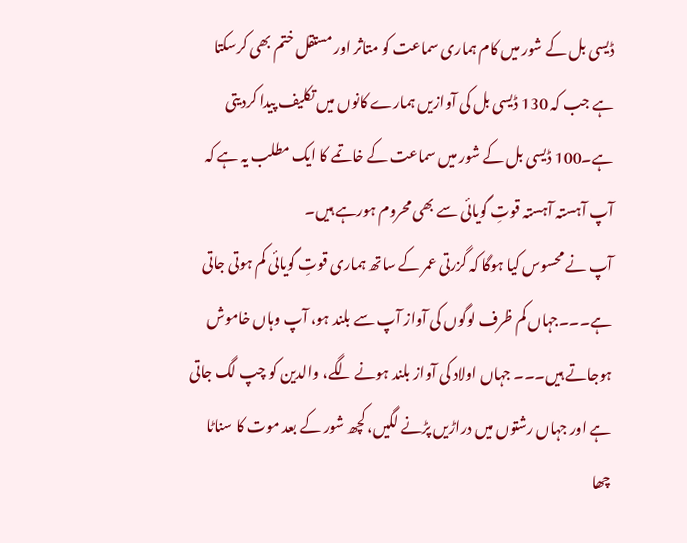ڈیسی بل کے شور میں کام ہماری سماعت کو متاثر اور مستقل ختم بھی کرسکتا ہے جب کہ 130 ڈیسی بل کی آوازیں ہمارے کانوں میں تکلیف پیدا کردیتی ہے۔100 ڈیسی بل کے شور میں سماعت کے خاتمے کا ایک مطلب یہ ہے کہ آپ آہستہ آہستہ قوتِ گویائی سے بھی محروم ہورہے ہیں۔
آپ نے محسوس کیا ہوگا کہ گزرتی عمر کے ساتھ ہماری قوتِ گویائی کم ہوتی جاتی ہے۔۔۔جہاں کم ظرف لوگوں کی آواز آپ سے بلند ہو، آپ وہاں خاموش ہوجاتے ہیں۔۔۔ جہاں اولاد کی آواز بلند ہونے لگے، والدین کو چپ لگ جاتی ہے اور جہاں رشتوں میں دراڑیں پڑنے لگیں، کچھ شور کے بعد موت کا سناٹا چھا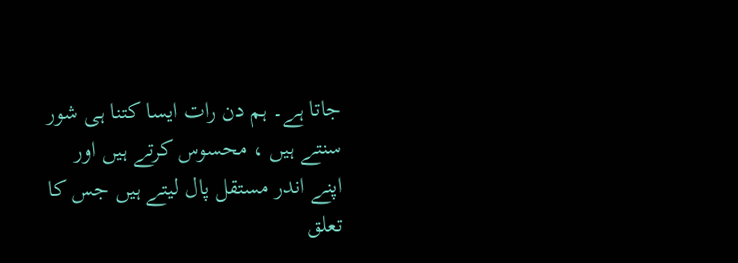جاتا ہے۔ ہم دن رات ایسا کتنا ہی شور سنتے ہیں ، محسوس کرتے ہیں اور اپنے اندر مستقل پال لیتے ہیں جس کا تعلق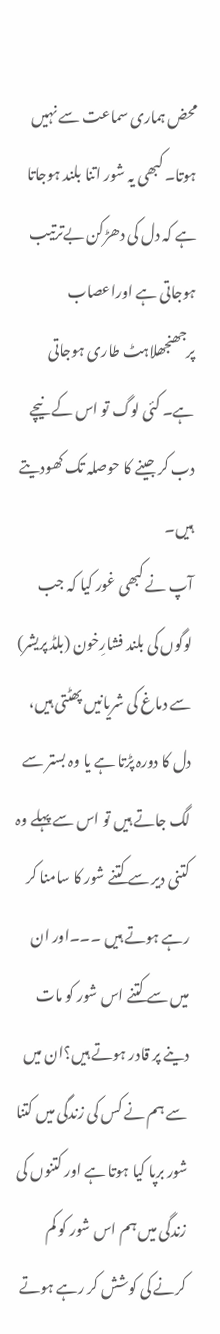محض ہماری سماعت سے نہیں ہوتا۔ کبھی یہ شور اتنا بلند ہوجاتا ہے کہ دل کی دھڑکن بےترتیب ہوجاتی ہے اوراعصاب پرجھنجھلاہٹ طاری ہوجاتی ہے۔ کئی لوگ تو اس کے نیچے دب کر جینے کا حوصلہ تک کھودیتے ہیں۔
آپ نے کبھی غور کیا کہ جب لوگوں کی بلند فشارِخون (بلڈ پریشر) سے دماغ کی شریانیں پھٹتی ہیں، دل کا دورہ پڑتا ہے یا وہ بستر سے لگ جاتے ہیں تو اس سے پہلے وہ کتنی دیر سے کتنے شور کا سامنا کر رہے ہوتے ہیں ۔۔۔اور ان میں سے کتنے اس شور کو مات دینے پر قادر ہوتے ہیں؟ان میں سے ہم نے کس کی زندگی میں کتنا شور برپا کیا ہوتا ہے اور کتنوں کی زندگی میں ہم اس شور کو کم کرنے کی کوشش کر رہے ہوتے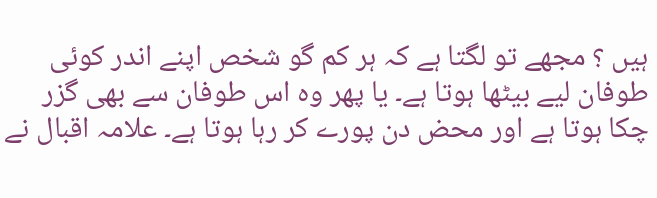ہیں ؟ مجھے تو لگتا ہے کہ ہر کم گو شخص اپنے اندر کوئی طوفان لیے بیٹھا ہوتا ہے۔ یا پھر وہ اس طوفان سے بھی گزر چکا ہوتا ہے اور محض دن پورے کر رہا ہوتا ہے۔ علامہ اقبال نے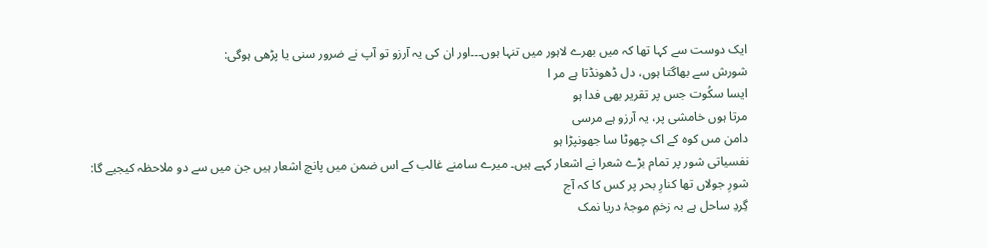ایک دوست سے کہا تھا کہ میں بھرے لاہور میں تنہا ہوں۔۔۔اور ان کی یہ آرزو تو آپ نے ضرور سنی یا پڑھی ہوگی:
شورش سے بھاگتا ہوں، دل ڈھونڈتا ہے مر ا
ایسا سکُوت جس پر تقریر بھی فدا ہو
مرتا ہوں خامشی پر، یہ آرزو ہے مرسی
دامن مںں کوہ کے اک چھوٹا سا جھونپڑا ہو
نفسیاتی شور پر تمام بڑے شعرا نے اشعار کہے ہیں۔ میرے سامنے غالب کے اس ضمن میں پانچ اشعار ہیں جن میں سے دو ملاحظہ کیجیے گا:
شورِ جولاں تھا کنارِ بحر پر کس کا کہ آج
گِردِ ساحل ہے بہ زخمِ موجۂ دریا نمک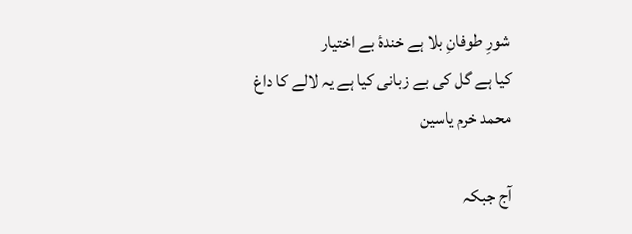شورِ طوفانِ بلا ہے خندۂ بے اختیار
کیا ہے گل کی بے زبانی کیا ہے یہ لالے کا داغ
محمد خرم یاسین

آج جبکہ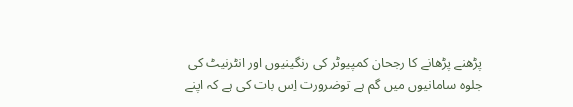پڑھنے پڑھانے کا رجحان کمپیوٹر کی رنگینیوں اور انٹرنیٹ کی جلوہ سامانیوں میں گم ہے توضرورت اِس بات کی ہے کہ اپنے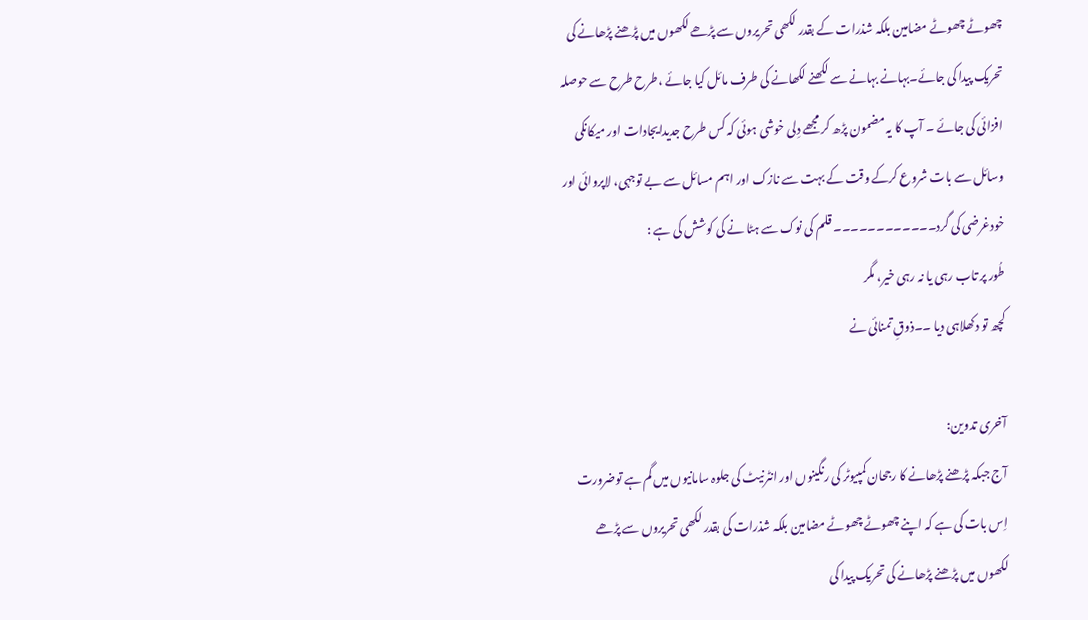چھوٹے چھوٹے مضامین بلکہ شذرات کے بقدر لکھی تحریروں سے پڑھے لکھوں میں پڑھنے پڑھانے کی تحریک پیدا کی جائے۔بہانے بہانے سے لکھنے لکھانے کی طرف مائل کیا جائے ،طرح طرح سے حوصلہ افزائی کی جائے ۔ آپ کا یہ مضمون پڑھ کر مجھے دِلی خوشی ہوئی کہ کس طرح جدیدایجادات اور میکانکی وسائل سے بات شروع کرکے وقت کے بہت سے نازک اور اہم مسائل سے بے توجہی، لاپروائی اور خودغرضی کی گرد۔۔۔۔۔۔۔۔۔۔۔۔ قلم کی نوک سے ہٹا نے کی کوشش کی ہے :
طُور پر تاب رہی یا نہ رہی خیر، مگر
کچھ تو دکھلاہی دیا ۔۔ذوقِ تمنائی نے

آخری تدوین:
آج جبکہ پڑھنے پڑھانے کا رجحان کمپیوٹر کی رنگینوں اور انٹرنیٹ کی جلوہ سامانیوں میں گم ہے توضرورت اِس بات کی ہے کہ اپنے چھوٹے چھوٹے مضامین بلکہ شذرات کی بقدر لکھی تحریروں سے پڑھے لکھوں میں پڑھنے پڑھانے کی تحریک پیدا کی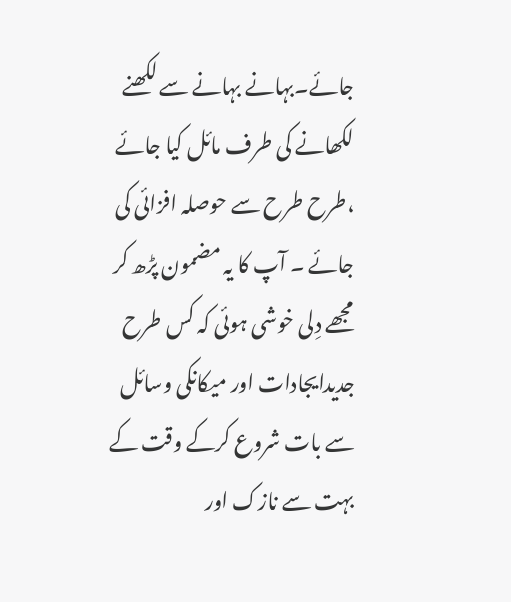جائے۔بہانے بہانے سے لکھنے لکھانے کی طرف مائل کیا جائے ،طرح طرح سے حوصلہ افزائی کی جائے ۔ آپ کا یہ مضمون پڑھ کر مجھے دِلی خوشی ہوئی کہ کس طرح جدیدایجادات اور میکانکی وسائل سے بات شروع کرکے وقت کے بہت سے نازک اور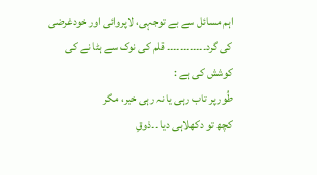اہم مسائل سے بے توجہی، لاپروائی اور خودغرضی کی گرد۔۔۔۔۔۔۔۔۔۔۔۔ قلم کی نوک سے ہٹا نے کی کوشش کی ہے :
طُور پر تاب رہی یا نہ رہی خیر، مگر
کچھ تو دکھلاہی دیا ۔۔ذوقِ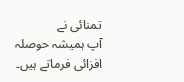تمنائی نے
آپ ہمیشہ حوصلہ افزائی فرماتے ہیں۔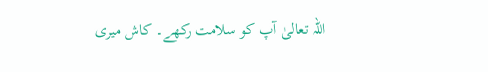اللہ تعالیٰ آپ کو سلامت رکھے۔ کاش میری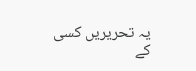یہ تحریریں کسی کے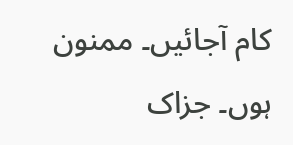کام آجائیں۔ ممنون ہوں۔ جزاک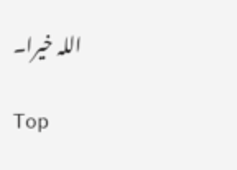اللہ خیرا۔

Top